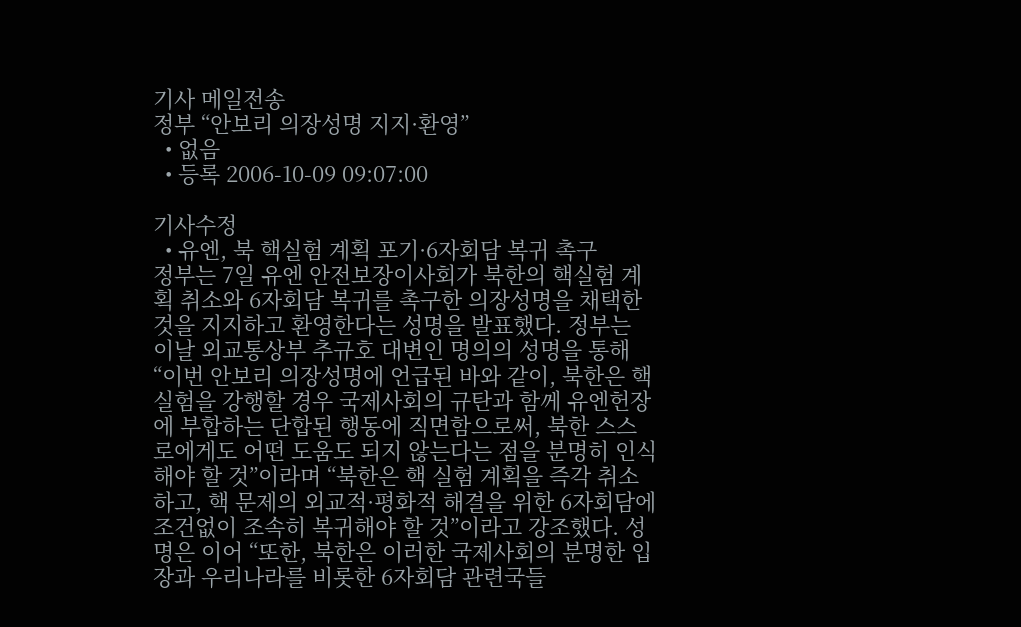기사 메일전송
정부 “안보리 의장성명 지지·환영”
  • 없음
  • 등록 2006-10-09 09:07:00

기사수정
  • 유엔, 북 핵실험 계획 포기·6자회담 복귀 촉구
정부는 7일 유엔 안전보장이사회가 북한의 핵실험 계획 취소와 6자회담 복귀를 촉구한 의장성명을 채택한 것을 지지하고 환영한다는 성명을 발표했다. 정부는 이날 외교통상부 추규호 대변인 명의의 성명을 통해 “이번 안보리 의장성명에 언급된 바와 같이, 북한은 핵 실험을 강행할 경우 국제사회의 규탄과 함께 유엔헌장에 부합하는 단합된 행동에 직면함으로써, 북한 스스로에게도 어떤 도움도 되지 않는다는 점을 분명히 인식해야 할 것”이라며 “북한은 핵 실험 계획을 즉각 취소하고, 핵 문제의 외교적·평화적 해결을 위한 6자회담에 조건없이 조속히 복귀해야 할 것”이라고 강조했다. 성명은 이어 “또한, 북한은 이러한 국제사회의 분명한 입장과 우리나라를 비롯한 6자회담 관련국들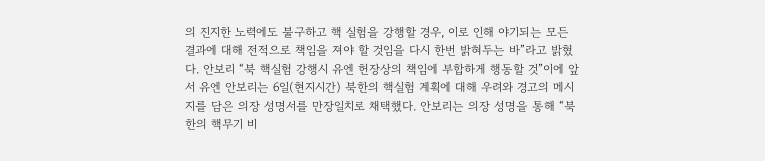의 진지한 노력에도 불구하고 핵 실험을 강행할 경우, 이로 인해 야기되는 모든 결과에 대해 전적으로 책임을 져야 할 것임을 다시 한번 밝혀두는 바”라고 밝혔다. 안보리 “북 핵실험 강행시 유엔 헌장상의 책임에 부합하게 행동할 것”이에 앞서 유엔 안보리는 6일(현지시간) 북한의 핵실험 계획에 대해 우려와 경고의 메시지를 담은 의장 성명서를 만장일치로 채택했다. 안보리는 의장 성명을 통해 “북한의 핵무기 비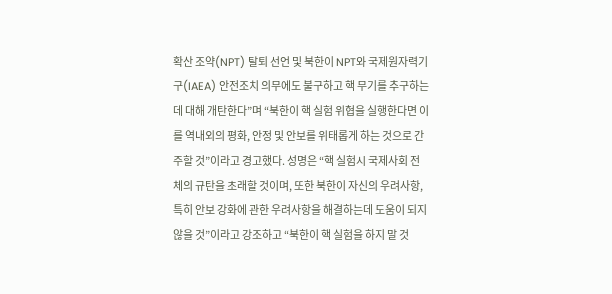확산 조약(NPT) 탈퇴 선언 및 북한이 NPT와 국제원자력기구(IAEA) 안전조치 의무에도 불구하고 핵 무기를 추구하는데 대해 개탄한다”며 “북한이 핵 실험 위협을 실행한다면 이를 역내외의 평화, 안정 및 안보를 위태롭게 하는 것으로 간주할 것”이라고 경고했다. 성명은 “핵 실험시 국제사회 전체의 규탄을 초래할 것이며, 또한 북한이 자신의 우려사항, 특히 안보 강화에 관한 우려사항을 해결하는데 도움이 되지 않을 것”이라고 강조하고 “북한이 핵 실험을 하지 말 것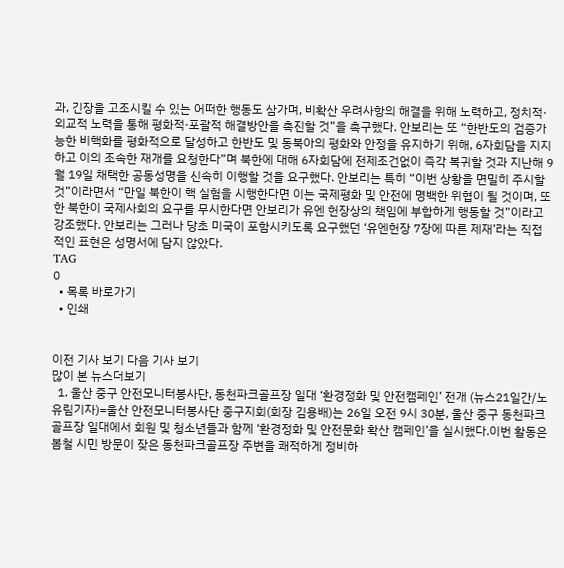과, 긴장을 고조시킬 수 있는 어떠한 행동도 삼가며, 비확산 우려사항의 해결을 위해 노력하고, 정치적·외교적 노력을 통해 평화적·포괄적 해결방안을 촉진할 것”을 촉구했다. 안보리는 또 “한반도의 검증가능한 비핵화를 평화적으로 달성하고 한반도 및 동북아의 평화와 안정을 유지하기 위해, 6자회담을 지지하고 이의 조속한 재개를 요청한다”며 북한에 대해 6자회담에 전제조건없이 즉각 복귀할 것과 지난해 9월 19일 채택한 공동성명을 신속히 이행할 것을 요구했다. 안보리는 특히 “이번 상황을 면밀히 주시할 것”이라면서 “만일 북한이 핵 실험을 시행한다면 이는 국제평화 및 안전에 명백한 위협이 될 것이며, 또한 북한이 국제사회의 요구를 무시한다면 안보리가 유엔 헌장상의 책임에 부합하게 행동할 것”이라고 강조했다. 안보리는 그러나 당초 미국이 포함시키도록 요구했던 ‘유엔헌장 7장에 따른 제재’라는 직접적인 표현은 성명서에 담지 않았다.
TAG
0
  • 목록 바로가기
  • 인쇄


이전 기사 보기 다음 기사 보기
많이 본 뉴스더보기
  1. 울산 중구 안전모니터봉사단, 동천파크골프장 일대 ‘환경정화 및 안전캠페인’ 전개 (뉴스21일간/노유림기자)=울산 안전모니터봉사단 중구지회(회장 김용배)는 26일 오전 9시 30분, 울산 중구 동천파크골프장 일대에서 회원 및 청소년들과 함께 ‘환경정화 및 안전문화 확산 캠페인’을 실시했다.이번 활동은 봄철 시민 방문이 잦은 동천파크골프장 주변을 쾌적하게 정비하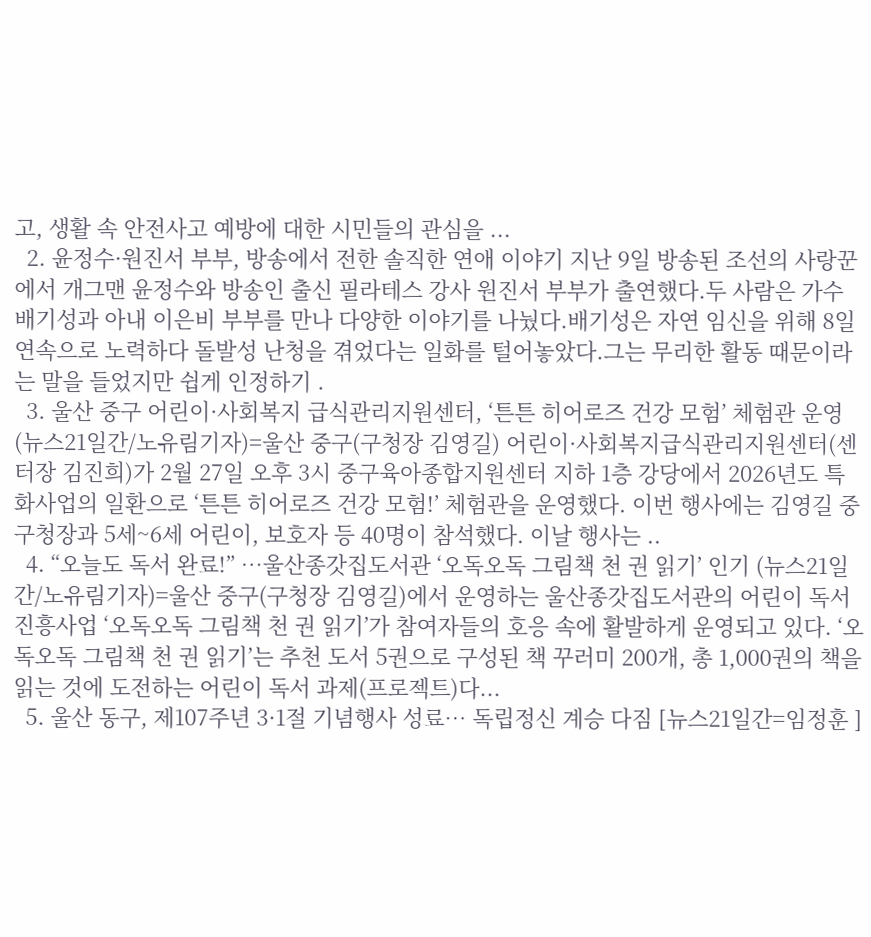고, 생활 속 안전사고 예방에 대한 시민들의 관심을 ...
  2. 윤정수·원진서 부부, 방송에서 전한 솔직한 연애 이야기 지난 9일 방송된 조선의 사랑꾼에서 개그맨 윤정수와 방송인 출신 필라테스 강사 원진서 부부가 출연했다.두 사람은 가수 배기성과 아내 이은비 부부를 만나 다양한 이야기를 나눴다.배기성은 자연 임신을 위해 8일 연속으로 노력하다 돌발성 난청을 겪었다는 일화를 털어놓았다.그는 무리한 활동 때문이라는 말을 들었지만 쉽게 인정하기 .
  3. 울산 중구 어린이·사회복지 급식관리지원센터, ‘튼튼 히어로즈 건강 모험’ 체험관 운영 (뉴스21일간/노유림기자)=울산 중구(구청장 김영길) 어린이·사회복지급식관리지원센터(센터장 김진희)가 2월 27일 오후 3시 중구육아종합지원센터 지하 1층 강당에서 2026년도 특화사업의 일환으로 ‘튼튼 히어로즈 건강 모험!’ 체험관을 운영했다. 이번 행사에는 김영길 중구청장과 5세~6세 어린이, 보호자 등 40명이 참석했다. 이날 행사는 ..
  4. “오늘도 독서 완료!” …울산종갓집도서관 ‘오독오독 그림책 천 권 읽기’ 인기 (뉴스21일간/노유림기자)=울산 중구(구청장 김영길)에서 운영하는 울산종갓집도서관의 어린이 독서 진흥사업 ‘오독오독 그림책 천 권 읽기’가 참여자들의 호응 속에 활발하게 운영되고 있다. ‘오독오독 그림책 천 권 읽기’는 추천 도서 5권으로 구성된 책 꾸러미 200개, 총 1,000권의 책을 읽는 것에 도전하는 어린이 독서 과제(프로젝트)다...
  5. 울산 동구, 제107주년 3·1절 기념행사 성료… 독립정신 계승 다짐 [뉴스21일간=임정훈 ]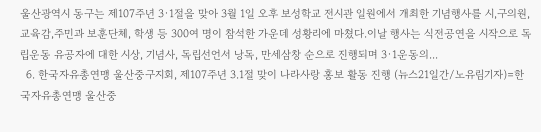울산광역시 동구는 제107주년 3·1절을 맞아 3월 1일 오후 보성학교 전시관 일원에서 개최한 기념행사를 시,구의원,교육감,주민과 보훈단체, 학생 등 300여 명이 참석한 가운데 성황리에 마쳤다.이날 행사는 식전공연을 시작으로 독립운동 유공자에 대한 시상, 기념사, 독립선언서 낭독, 만세삼창 순으로 진행되며 3·1운동의...
  6. 한국자유총연맹 울산중구지회, 제107주년 3.1절 맞이 나라사랑 홍보 활동 진행 (뉴스21일간/노유림기자)=한국자유총연맹 울산중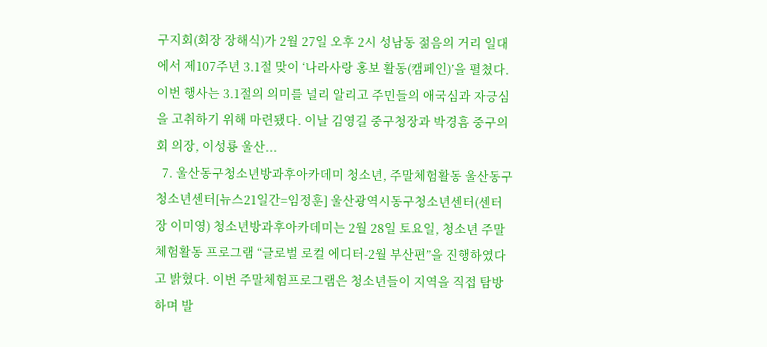구지회(회장 장해식)가 2월 27일 오후 2시 성남동 젊음의 거리 일대에서 제107주년 3.1절 맞이 ‘나라사랑 홍보 활동(캠페인)’을 펼쳤다. 이번 행사는 3.1절의 의미를 널리 알리고 주민들의 애국심과 자긍심을 고취하기 위해 마련됐다. 이날 김영길 중구청장과 박경흠 중구의회 의장, 이성룡 울산...
  7. 울산동구청소년방과후아카데미 청소년, 주말체험활동 울산동구청소년센터[뉴스21일간=임정훈] 울산광역시동구청소년센터(센터장 이미영) 청소년방과후아카데미는 2월 28일 토요일, 청소년 주말체험활동 프로그램 “글로벌 로컬 에디터-2월 부산편”을 진행하였다고 밝혔다. 이번 주말체험프로그램은 청소년들이 지역을 직접 탐방하며 발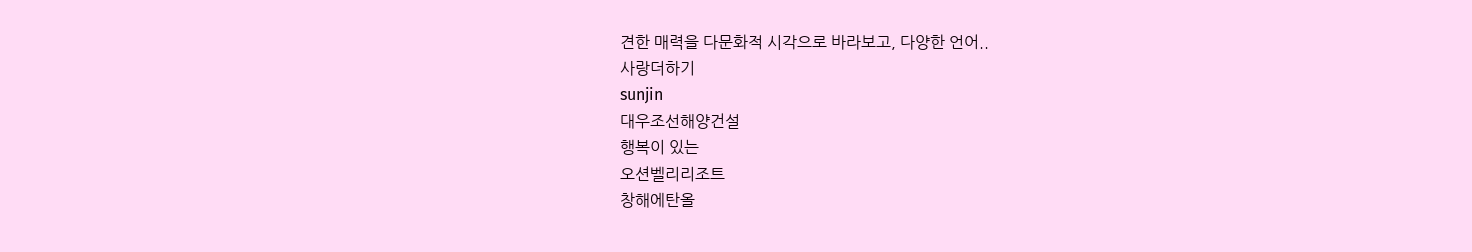견한 매력을 다문화적 시각으로 바라보고, 다양한 언어..
사랑더하기
sunjin
대우조선해양건설
행복이 있는
오션벨리리조트
창해에탄올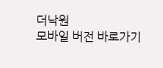더낙원
모바일 버전 바로가기